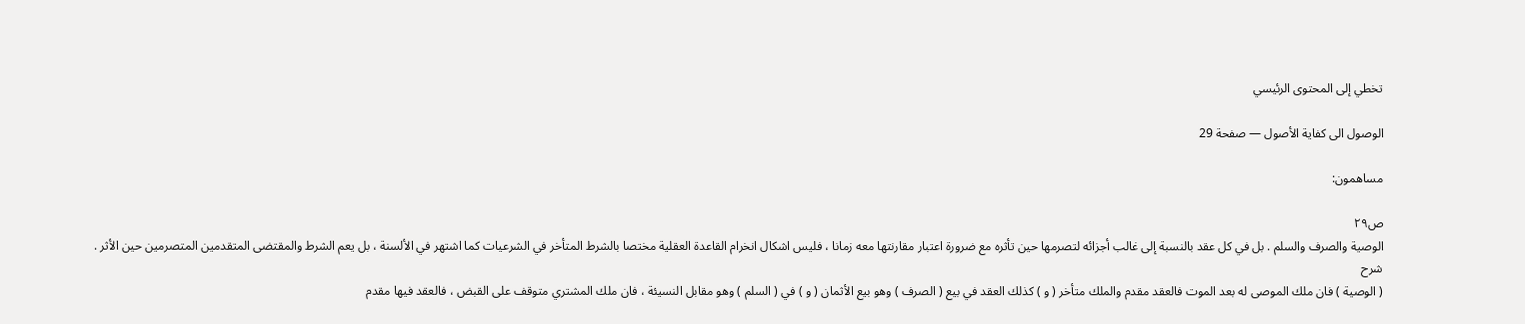تخطي إلى المحتوى الرئيسي

الوصول الى كفاية الأصول — صفحة 29

مساهمون:

ص٢٩
الوصية والصرف والسلم . بل في كل عقد بالنسبة إلى غالب أجزائه لتصرمها حين تأثره مع ضرورة اعتبار مقارنتها معه زمانا ، فليس اشكال انخرام القاعدة العقلية مختصا بالشرط المتأخر في الشرعيات كما اشتهر في الألسنة ، بل يعم الشرط والمقتضى المتقدمين المتصرمين حين الأثر .
شرح
( الوصية ) فان ملك الموصى له بعد الموت فالعقد مقدم والملك متأخر ( و ) كذلك العقد في بيع ( الصرف ) وهو بيع الأثمان ( و ) في ( السلم ) وهو مقابل النسيئة ، فان ملك المشتري متوقف على القبض ، فالعقد فيها مقدم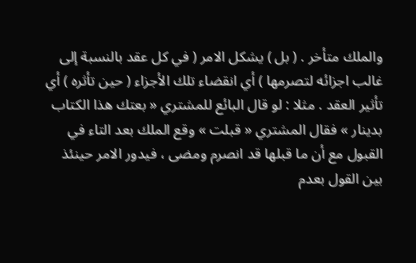والملك متأخر . ( بل ) يشكل الامر ( في كل عقد بالنسبة إلى غالب اجزائه لتصرمها ) أي انقضاء تلك الأجزاء ( حين تأثره ) أي تأثير العقد . مثلا : لو قال البائع للمشتري « بعتك هذا الكتاب بدينار » فقال المشتري « قبلت » وقع الملك بعد التاء في القبول مع أن ما قبلها قد انصرم ومضى ، فيدور الامر حينئذ بين القول بعدم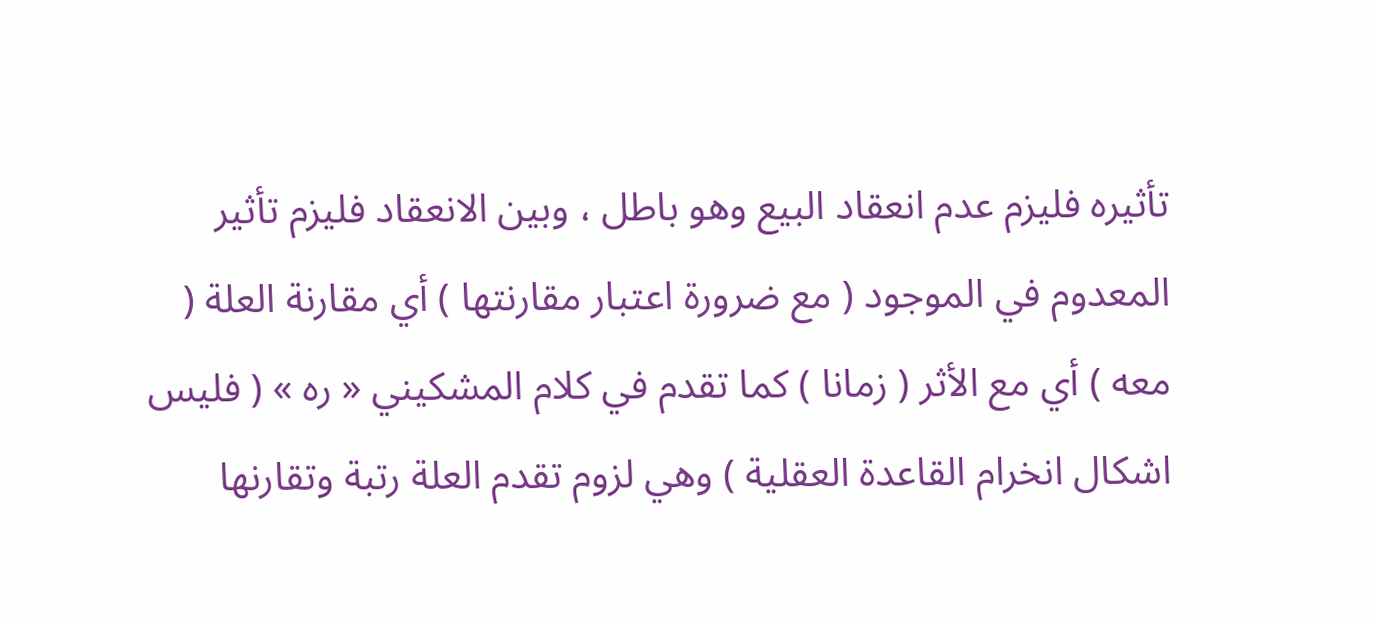تأثيره فليزم عدم انعقاد البيع وهو باطل ، وبين الانعقاد فليزم تأثير المعدوم في الموجود ( مع ضرورة اعتبار مقارنتها ) أي مقارنة العلة ( معه ) أي مع الأثر ( زمانا ) كما تقدم في كلام المشكيني « ره » ( فليس اشكال انخرام القاعدة العقلية ) وهي لزوم تقدم العلة رتبة وتقارنها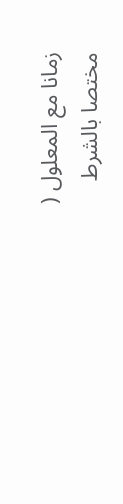زمانا مع المعلول ( مختصا بالشرط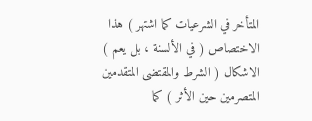المتأخر في الشرعيات كما اشتهر ) هذا الاختصاص ( في الألسنة ، بل يعم ) الاشكال ( الشرط والمقتضى المتقدمين المتصرمين حين الأثر ) كما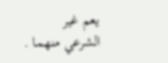يعم غير الشرعي منهما .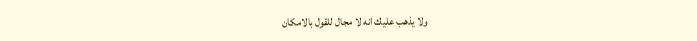ولا يذهب عليك انه لا مجال للقول بالامكان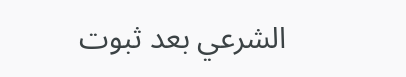الشرعي بعد ثبوت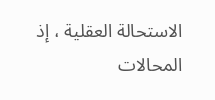الاستحالة العقلية ، إذ المحالات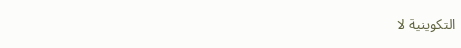التكوينية لا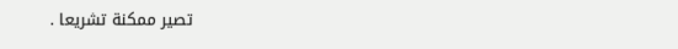تصير ممكنة تشريعا .